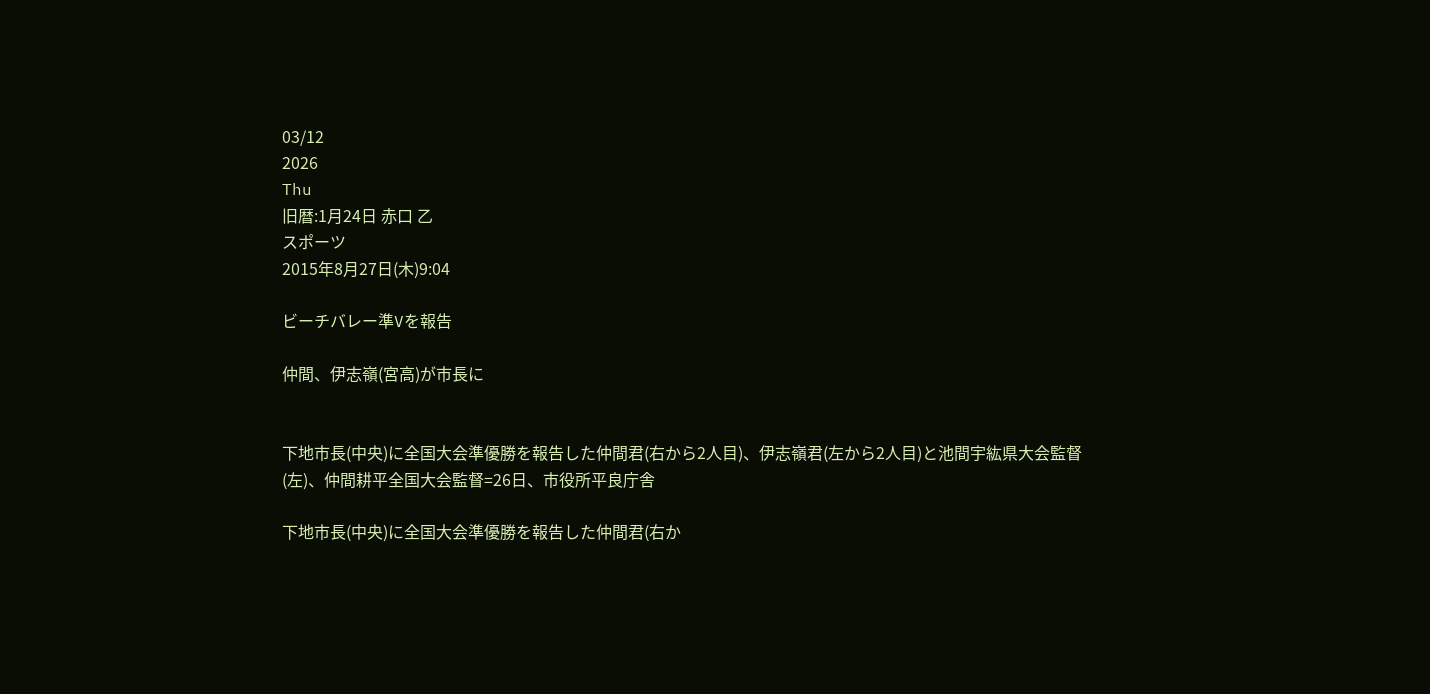03/12
2026
Thu
旧暦:1月24日 赤口 乙
スポーツ
2015年8月27日(木)9:04

ビーチバレー準Vを報告

仲間、伊志嶺(宮高)が市長に


下地市長(中央)に全国大会準優勝を報告した仲間君(右から2人目)、伊志嶺君(左から2人目)と池間宇紘県大会監督(左)、仲間耕平全国大会監督=26日、市役所平良庁舎

下地市長(中央)に全国大会準優勝を報告した仲間君(右か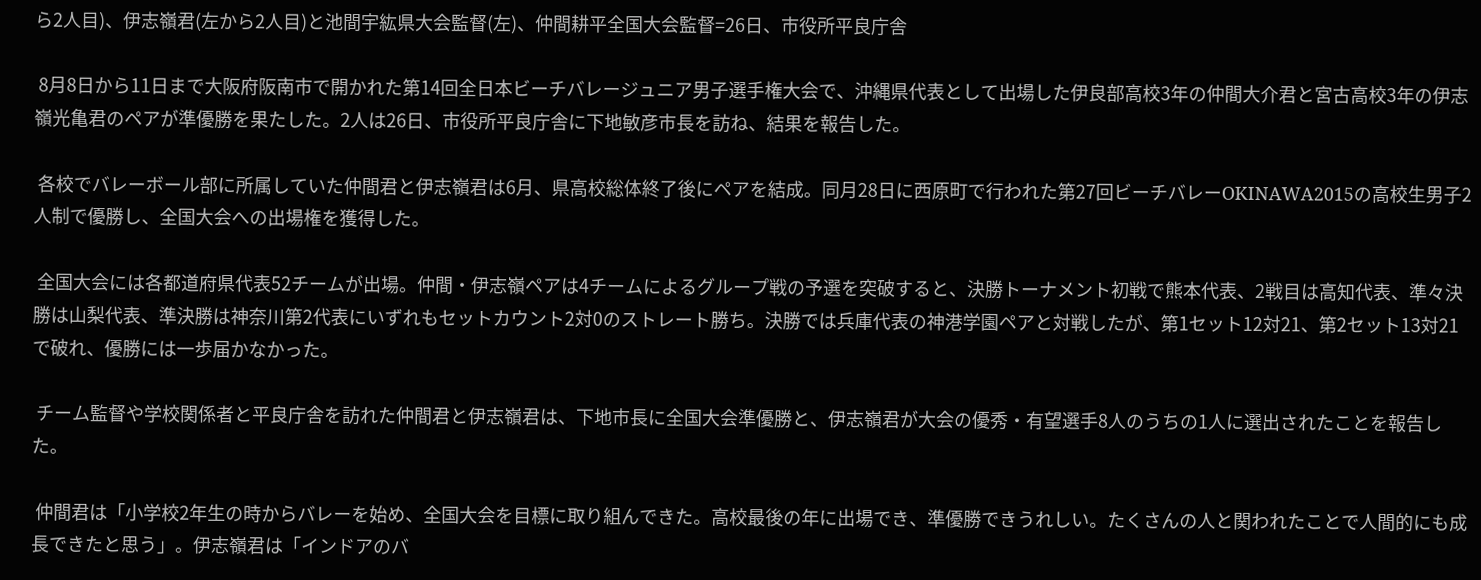ら2人目)、伊志嶺君(左から2人目)と池間宇紘県大会監督(左)、仲間耕平全国大会監督=26日、市役所平良庁舎

 8月8日から11日まで大阪府阪南市で開かれた第14回全日本ビーチバレージュニア男子選手権大会で、沖縄県代表として出場した伊良部高校3年の仲間大介君と宮古高校3年の伊志嶺光亀君のペアが準優勝を果たした。2人は26日、市役所平良庁舎に下地敏彦市長を訪ね、結果を報告した。

 各校でバレーボール部に所属していた仲間君と伊志嶺君は6月、県高校総体終了後にペアを結成。同月28日に西原町で行われた第27回ビーチバレーOKINAWA2015の高校生男子2人制で優勝し、全国大会への出場権を獲得した。

 全国大会には各都道府県代表52チームが出場。仲間・伊志嶺ペアは4チームによるグループ戦の予選を突破すると、決勝トーナメント初戦で熊本代表、2戦目は高知代表、準々決勝は山梨代表、準決勝は神奈川第2代表にいずれもセットカウント2対0のストレート勝ち。決勝では兵庫代表の神港学園ペアと対戦したが、第1セット12対21、第2セット13対21で破れ、優勝には一歩届かなかった。

 チーム監督や学校関係者と平良庁舎を訪れた仲間君と伊志嶺君は、下地市長に全国大会準優勝と、伊志嶺君が大会の優秀・有望選手8人のうちの1人に選出されたことを報告した。

 仲間君は「小学校2年生の時からバレーを始め、全国大会を目標に取り組んできた。高校最後の年に出場でき、準優勝できうれしい。たくさんの人と関われたことで人間的にも成長できたと思う」。伊志嶺君は「インドアのバ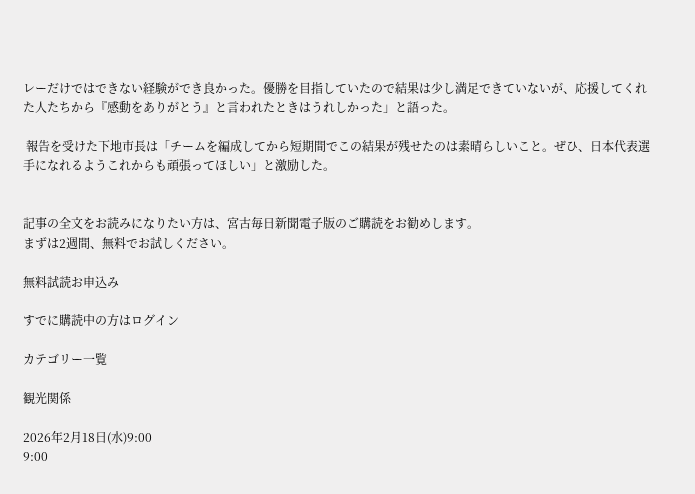レーだけではできない経験ができ良かった。優勝を目指していたので結果は少し満足できていないが、応援してくれた人たちから『感動をありがとう』と言われたときはうれしかった」と語った。

 報告を受けた下地市長は「チームを編成してから短期間でこの結果が残せたのは素晴らしいこと。ぜひ、日本代表選手になれるようこれからも頑張ってほしい」と激励した。


記事の全文をお読みになりたい方は、宮古毎日新聞電子版のご購読をお勧めします。
まずは2週間、無料でお試しください。

無料試読お申込み

すでに購読中の方はログイン

カテゴリー一覧

観光関係

2026年2月18日(水)9:00
9:00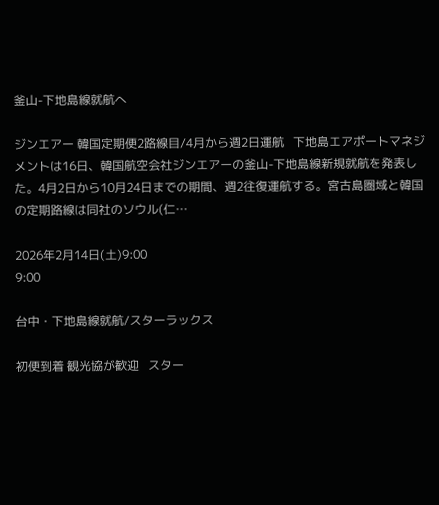釜山-下地島線就航へ

ジンエアー 韓国定期便2路線目/4月から週2日運航   下地島エアポートマネジメントは16日、韓国航空会社ジンエアーの釜山-下地島線新規就航を発表した。4月2日から10月24日までの期間、週2往復運航する。宮古島圏域と韓国の定期路線は同社のソウル(仁…

2026年2月14日(土)9:00
9:00

台中・下地島線就航/スターラックス

初便到着 観光協が歓迎   スター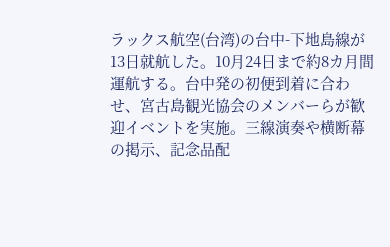ラックス航空(台湾)の台中-下地島線が13日就航した。10月24日まで約8カ月間運航する。台中発の初便到着に合わせ、宮古島観光協会のメンバーらが歓迎イベントを実施。三線演奏や横断幕の掲示、記念品配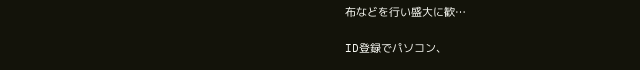布などを行い盛大に歓…

ID登録でパソコン、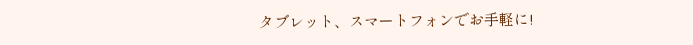タブレット、スマートフォンでお手軽に!